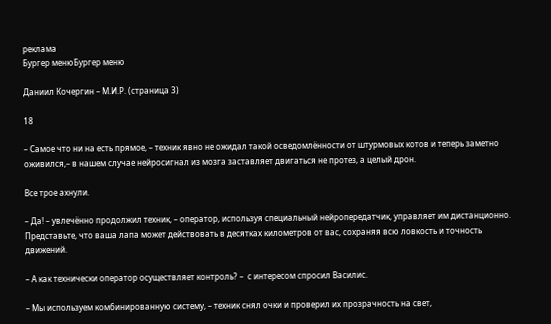реклама
Бургер менюБургер меню

Даниил Кочергин – М.И.Р. (страница 3)

18

– Самое что ни на есть прямое, – техник явно не ожидал такой осведомлённости от штурмовых котов и теперь заметно оживился,– в нашем случае нейросигнал из мозга заставляет двигаться не протез, а целый дрон.

Все трое ахнули.

– Да! – увлечённо продолжил техник, – оператор, используя специальный нейропередатчик, управляет им дистанционно. Представьте, что ваша лапа может действовать в десятках километров от вас, сохраняя всю ловкость и точность движений.

– А как технически оператор осуществляет контроль? –  с интересом спросил Василис.

– Мы используем комбинированную систему, – техник снял очки и проверил их прозрачность на свет,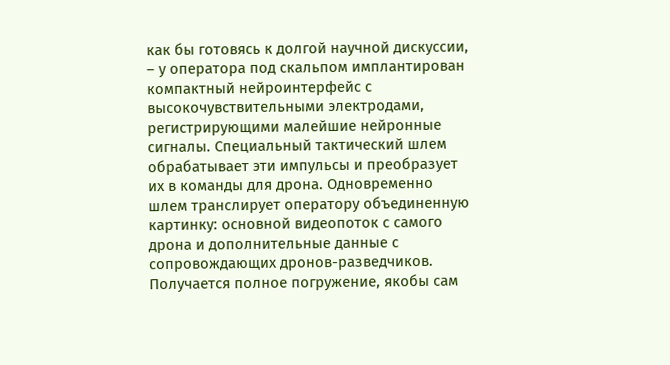как бы готовясь к долгой научной дискуссии, – у оператора под скальпом имплантирован компактный нейроинтерфейс с высокочувствительными электродами, регистрирующими малейшие нейронные сигналы. Специальный тактический шлем обрабатывает эти импульсы и преобразует их в команды для дрона. Одновременно шлем транслирует оператору объединенную картинку: основной видеопоток с самого дрона и дополнительные данные с сопровождающих дронов-разведчиков. Получается полное погружение, якобы сам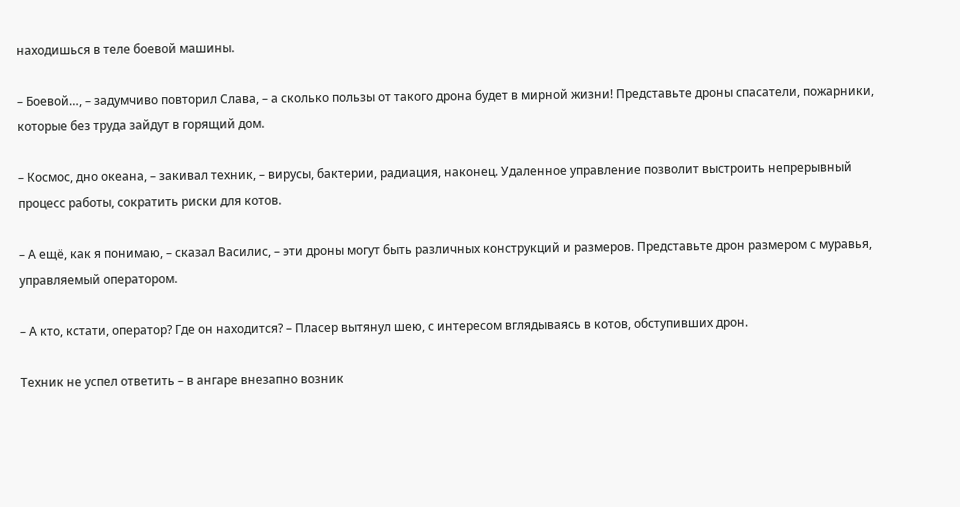находишься в теле боевой машины.

– Боевой…, – задумчиво повторил Слава, – а сколько пользы от такого дрона будет в мирной жизни! Представьте дроны спасатели, пожарники, которые без труда зайдут в горящий дом.

– Космос, дно океана, – закивал техник, – вирусы, бактерии, радиация, наконец. Удаленное управление позволит выстроить непрерывный процесс работы, сократить риски для котов.

– А ещё, как я понимаю, – сказал Василис, – эти дроны могут быть различных конструкций и размеров. Представьте дрон размером с муравья, управляемый оператором.

– А кто, кстати, оператор? Где он находится? – Пласер вытянул шею, с интересом вглядываясь в котов, обступивших дрон.

Техник не успел ответить – в ангаре внезапно возник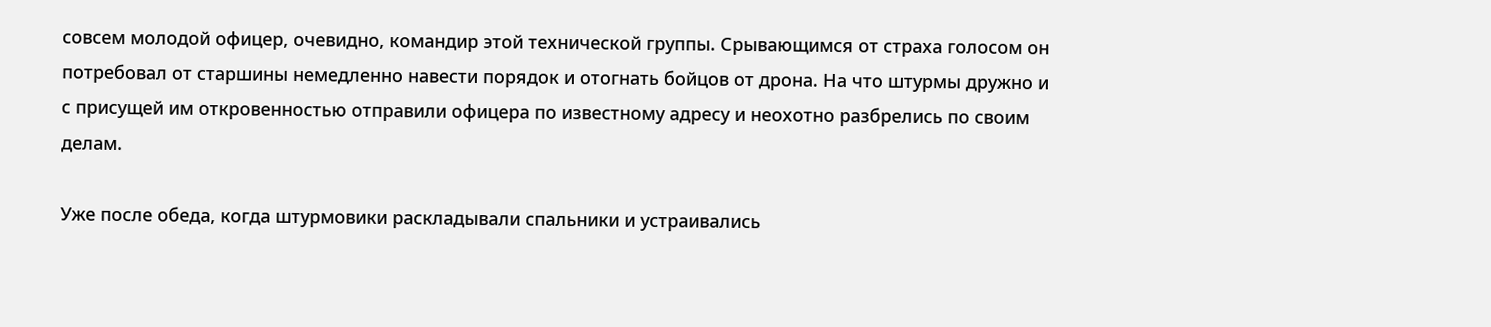совсем молодой офицер, очевидно, командир этой технической группы. Срывающимся от страха голосом он потребовал от старшины немедленно навести порядок и отогнать бойцов от дрона. На что штурмы дружно и с присущей им откровенностью отправили офицера по известному адресу и неохотно разбрелись по своим делам.

Уже после обеда, когда штурмовики раскладывали спальники и устраивались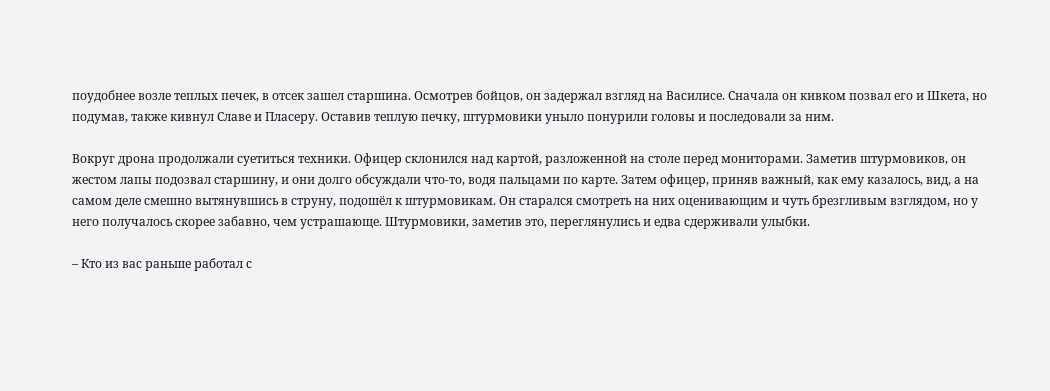поудобнее возле теплых печек, в отсек зашел старшина. Осмотрев бойцов, он задержал взгляд на Василисе. Сначала он кивком позвал его и Шкета, но подумав, также кивнул Славе и Пласеру. Оставив теплую печку, штурмовики уныло понурили головы и последовали за ним.

Вокруг дрона продолжали суетиться техники. Офицер склонился над картой, разложенной на столе перед мониторами. Заметив штурмовиков, он жестом лапы подозвал старшину, и они долго обсуждали что-то, водя пальцами по карте. Затем офицер, приняв важный, как ему казалось, вид, а на самом деле смешно вытянувшись в струну, подошёл к штурмовикам. Он старался смотреть на них оценивающим и чуть брезгливым взглядом, но у него получалось скорее забавно, чем устрашающе. Штурмовики, заметив это, переглянулись и едва сдерживали улыбки.

– Кто из вас раньше работал с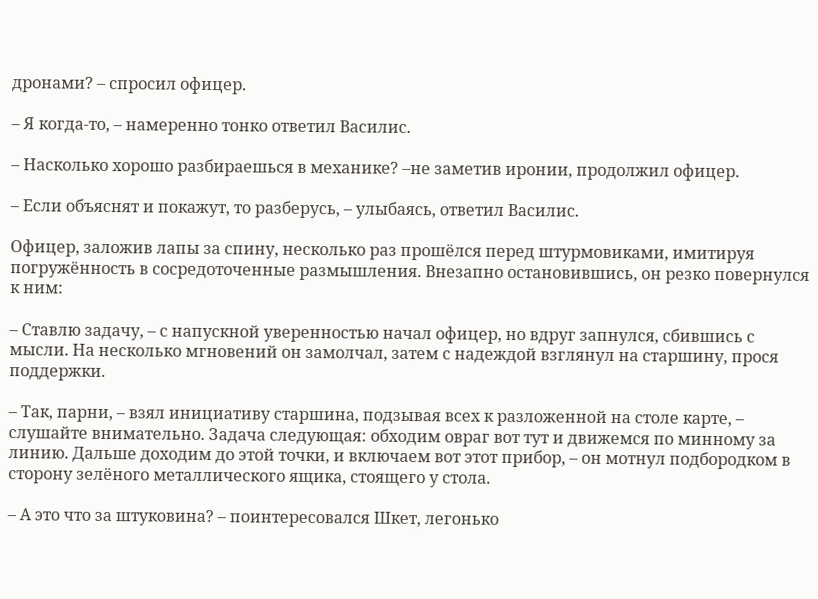дронами? – спросил офицер.

– Я когда-то, – намеренно тонко ответил Василис.

– Насколько хорошо разбираешься в механике? –не заметив иронии, продолжил офицер.

– Если объяснят и покажут, то разберусь, – улыбаясь, ответил Василис.

Офицер, заложив лапы за спину, несколько раз прошёлся перед штурмовиками, имитируя погружённость в сосредоточенные размышления. Внезапно остановившись, он резко повернулся к ним:

– Ставлю задачу, – с напускной уверенностью начал офицер, но вдруг запнулся, сбившись с мысли. На несколько мгновений он замолчал, затем с надеждой взглянул на старшину, прося поддержки.

– Так, парни, – взял инициативу старшина, подзывая всех к разложенной на столе карте, – слушайте внимательно. Задача следующая: обходим овраг вот тут и движемся по минному за линию. Дальше доходим до этой точки, и включаем вот этот прибор, – он мотнул подбородком в сторону зелёного металлического ящика, стоящего у стола.

– А это что за штуковина? – поинтересовался Шкет, легонько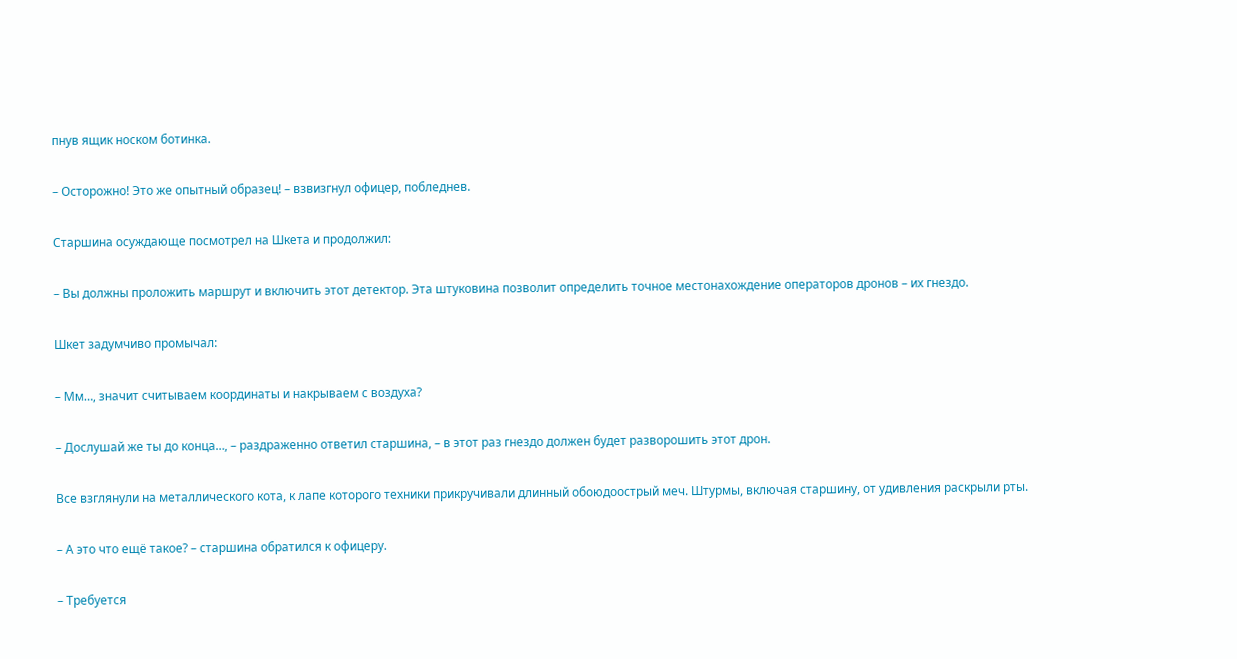пнув ящик носком ботинка.

– Осторожно! Это же опытный образец! – взвизгнул офицер, побледнев.

Старшина осуждающе посмотрел на Шкета и продолжил:

– Вы должны проложить маршрут и включить этот детектор. Эта штуковина позволит определить точное местонахождение операторов дронов – их гнездо.

Шкет задумчиво промычал:

– Мм…, значит считываем координаты и накрываем с воздуха?

– Дослушай же ты до конца…, – раздраженно ответил старшина, – в этот раз гнездо должен будет разворошить этот дрон.

Все взглянули на металлического кота, к лапе которого техники прикручивали длинный обоюдоострый меч. Штурмы, включая старшину, от удивления раскрыли рты.

– А это что ещё такое? – старшина обратился к офицеру.

– Требуется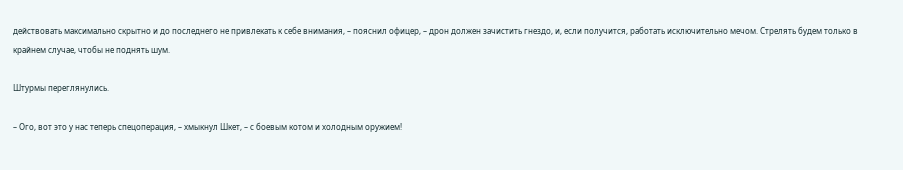действовать максимально скрытно и до последнего не привлекать к себе внимания, – пояснил офицер, – дрон должен зачистить гнездо, и, если получится, работать исключительно мечом. Стрелять будем только в крайнем случае, чтобы не поднять шум.

Штурмы переглянулись.

– Ого, вот это у нас теперь спецоперация, – хмыкнул Шкет, – с боевым котом и холодным оружием!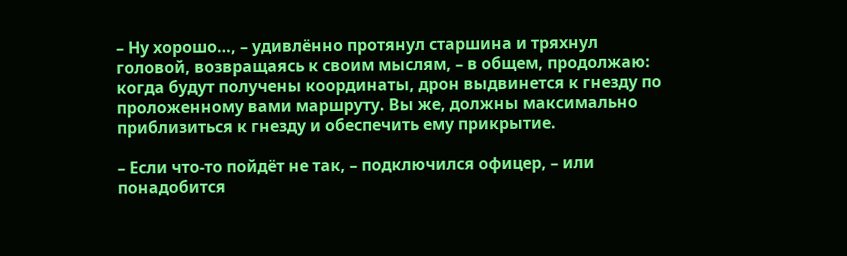– Ну хорошо…, – удивлённо протянул старшина и тряхнул головой, возвращаясь к своим мыслям, – в общем, продолжаю: когда будут получены координаты, дрон выдвинется к гнезду по проложенному вами маршруту. Вы же, должны максимально приблизиться к гнезду и обеспечить ему прикрытие.

– Если что-то пойдёт не так, – подключился офицер, – или понадобится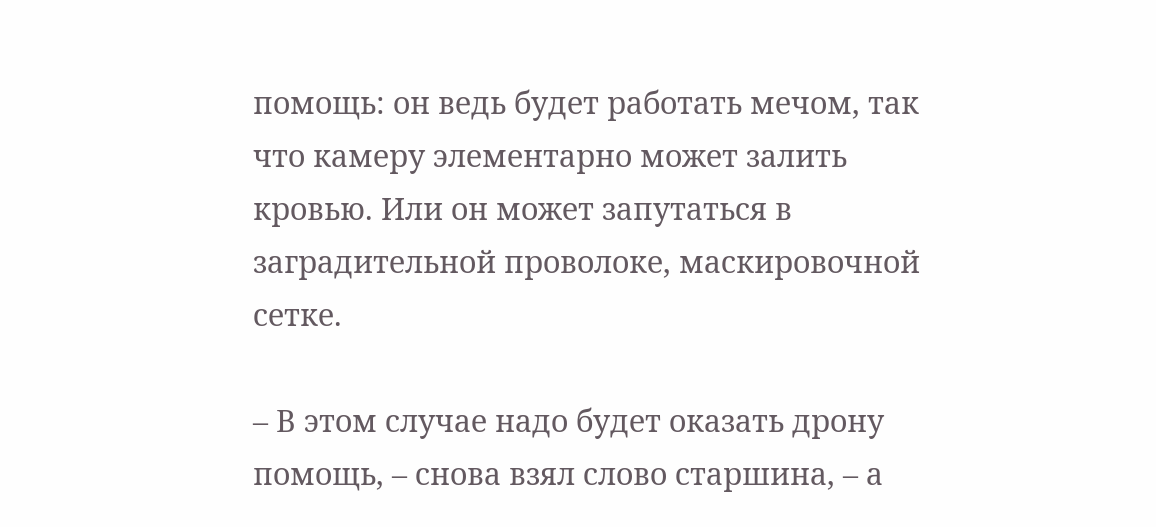помощь: он ведь будет работать мечом, так что камеру элементарно может залить кровью. Или он может запутаться в заградительной проволоке, маскировочной сетке.

– В этом случае надо будет оказать дрону помощь, – снова взял слово старшина, – а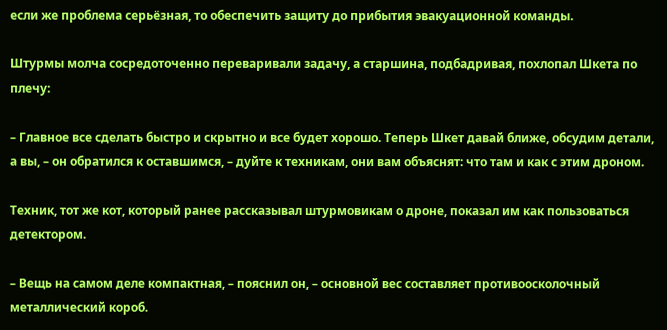если же проблема серьёзная, то обеспечить защиту до прибытия эвакуационной команды.

Штурмы молча сосредоточенно переваривали задачу, а старшина, подбадривая, похлопал Шкета по плечу:

– Главное все сделать быстро и скрытно и все будет хорошо. Теперь Шкет давай ближе, обсудим детали, а вы, – он обратился к оставшимся, – дуйте к техникам, они вам объяснят: что там и как с этим дроном.

Техник, тот же кот, который ранее рассказывал штурмовикам о дроне, показал им как пользоваться детектором.

– Вещь на самом деле компактная, – пояснил он, – основной вес составляет противоосколочный металлический короб.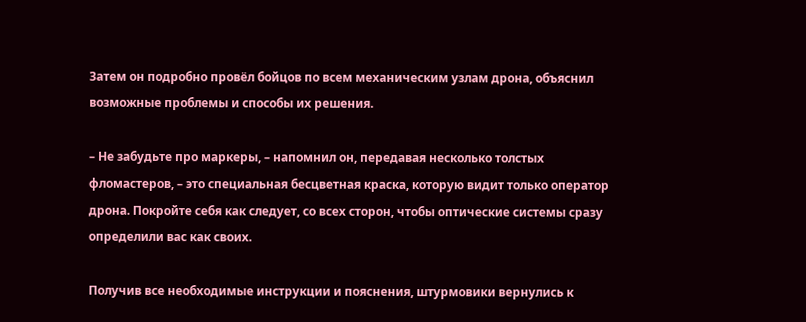Затем он подробно провёл бойцов по всем механическим узлам дрона, объяснил возможные проблемы и способы их решения.

– Не забудьте про маркеры, – напомнил он, передавая несколько толстых фломастеров, – это специальная бесцветная краска, которую видит только оператор дрона. Покройте себя как следует, со всех сторон, чтобы оптические системы сразу определили вас как своих.

Получив все необходимые инструкции и пояснения, штурмовики вернулись к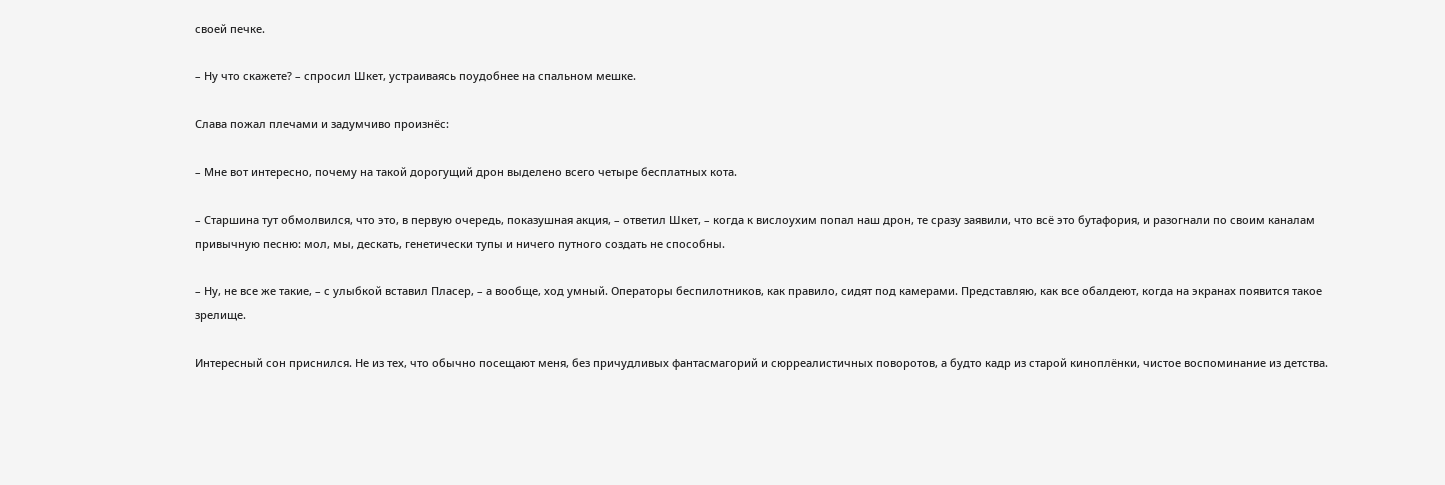своей печке.

– Ну что скажете? – спросил Шкет, устраиваясь поудобнее на спальном мешке.

Слава пожал плечами и задумчиво произнёс:

– Мне вот интересно, почему на такой дорогущий дрон выделено всего четыре бесплатных кота.

– Старшина тут обмолвился, что это, в первую очередь, показушная акция, – ответил Шкет, – когда к вислоухим попал наш дрон, те сразу заявили, что всё это бутафория, и разогнали по своим каналам привычную песню: мол, мы, дескать, генетически тупы и ничего путного создать не способны.

– Ну, не все же такие, – с улыбкой вставил Пласер, – а вообще, ход умный. Операторы беспилотников, как правило, сидят под камерами. Представляю, как все обалдеют, когда на экранах появится такое зрелище.

Интересный сон приснился. Не из тех, что обычно посещают меня, без причудливых фантасмагорий и сюрреалистичных поворотов, а будто кадр из старой киноплёнки, чистое воспоминание из детства.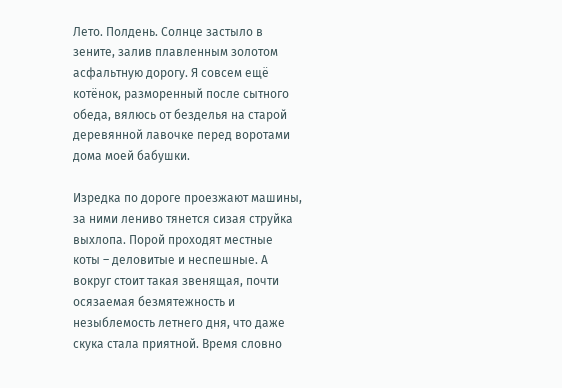Лето. Полдень. Солнце застыло в зените, залив плавленным золотом асфальтную дорогу. Я совсем ещё котёнок, разморенный после сытного обеда, вялюсь от безделья на старой деревянной лавочке перед воротами дома моей бабушки.

Изредка по дороге проезжают машины, за ними лениво тянется сизая струйка выхлопа. Порой проходят местные коты – деловитые и неспешные. А вокруг стоит такая звенящая, почти осязаемая безмятежность и незыблемость летнего дня, что даже скука стала приятной. Время словно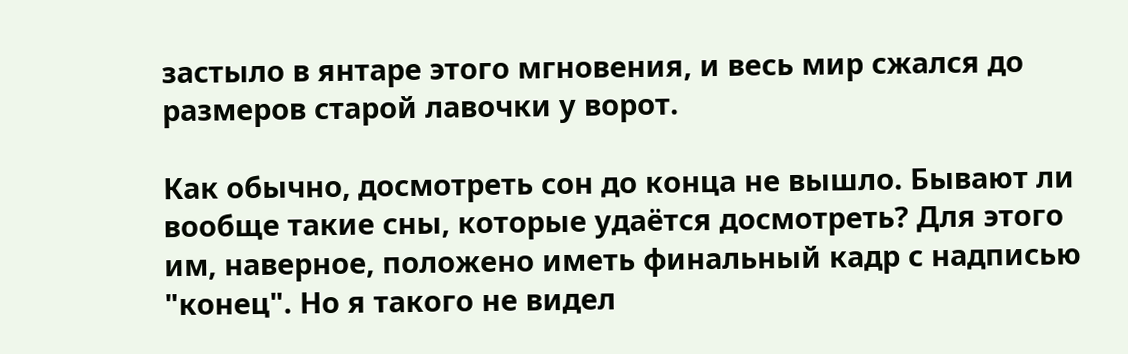застыло в янтаре этого мгновения, и весь мир сжался до размеров старой лавочки у ворот.

Как обычно, досмотреть сон до конца не вышло. Бывают ли вообще такие сны, которые удаётся досмотреть? Для этого им, наверное, положено иметь финальный кадр с надписью "конец". Но я такого не видел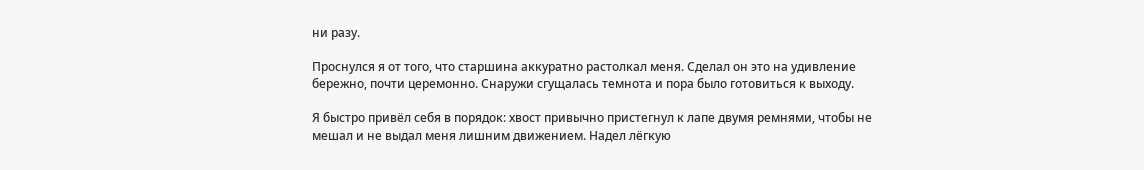ни разу.

Проснулся я от того, что старшина аккуратно растолкал меня. Сделал он это на удивление бережно, почти церемонно. Снаружи сгущалась темнота и пора было готовиться к выходу.

Я быстро привёл себя в порядок: хвост привычно пристегнул к лапе двумя ремнями, чтобы не мешал и не выдал меня лишним движением. Надел лёгкую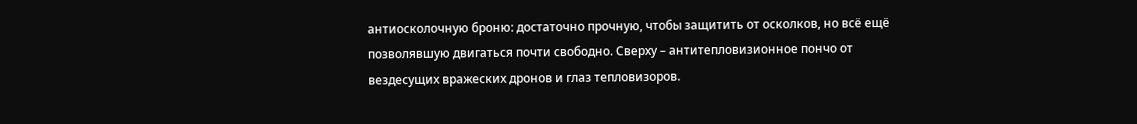антиосколочную броню: достаточно прочную, чтобы защитить от осколков, но всё ещё позволявшую двигаться почти свободно. Сверху – антитепловизионное пончо от вездесущих вражеских дронов и глаз тепловизоров.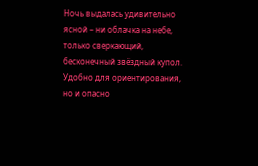Ночь выдалась удивительно ясной – ни облачка на небе, только сверкающий, бесконечный звёздный купол. Удобно для ориентирования, но и опасно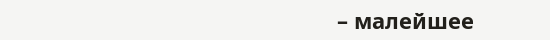– малейшее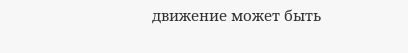движение может быть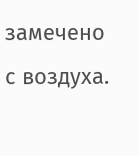замечено с воздуха.